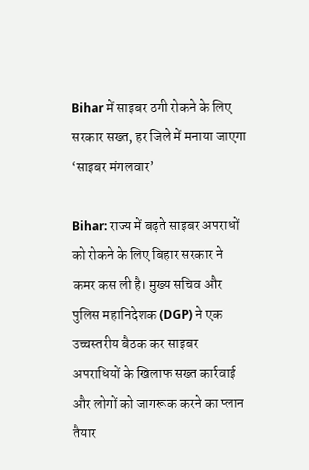Bihar में साइबर ठगी रोकने के लिए सरकार सख्त, हर जिले में मनाया जाएगा ‘साइबर मंगलवार’

Bihar: राज्य में बढ़ते साइबर अपराधों को रोकने के लिए बिहार सरकार ने कमर कस ली है। मुख्य सचिव और पुलिस महानिदेशक (DGP) ने एक उच्चस्तरीय बैठक कर साइबर अपराधियों के खिलाफ सख्त कार्रवाई और लोगों को जागरूक करने का प्लान तैयार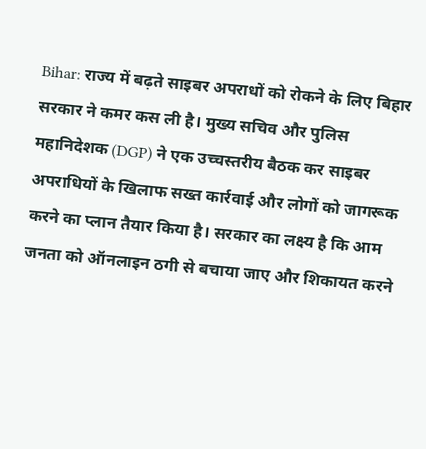Bihar: राज्य में बढ़ते साइबर अपराधों को रोकने के लिए बिहार सरकार ने कमर कस ली है। मुख्य सचिव और पुलिस महानिदेशक (DGP) ने एक उच्चस्तरीय बैठक कर साइबर अपराधियों के खिलाफ सख्त कार्रवाई और लोगों को जागरूक करने का प्लान तैयार किया है। सरकार का लक्ष्य है कि आम जनता को ऑनलाइन ठगी से बचाया जाए और शिकायत करने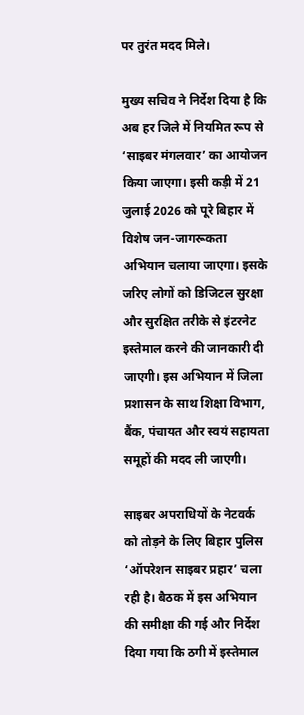पर तुरंत मदद मिले।

मुख्य सचिव ने निर्देश दिया है कि अब हर जिले में नियमित रूप से ‘साइबर मंगलवार’ का आयोजन किया जाएगा। इसी कड़ी में 21 जुलाई 2026 को पूरे बिहार में विशेष जन-जागरूकता अभियान चलाया जाएगा। इसके जरिए लोगों को डिजिटल सुरक्षा और सुरक्षित तरीके से इंटरनेट इस्तेमाल करने की जानकारी दी जाएगी। इस अभियान में जिला प्रशासन के साथ शिक्षा विभाग, बैंक, पंचायत और स्वयं सहायता समूहों की मदद ली जाएगी।

साइबर अपराधियों के नेटवर्क को तोड़ने के लिए बिहार पुलिस ‘ऑपरेशन साइबर प्रहार’ चला रही है। बैठक में इस अभियान की समीक्षा की गई और निर्देश दिया गया कि ठगी में इस्तेमाल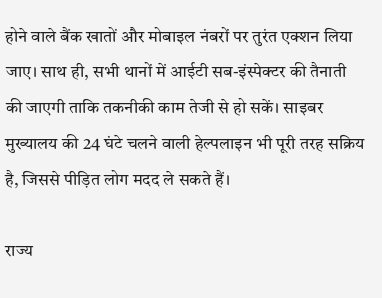होने वाले बैंक खातों और मोबाइल नंबरों पर तुरंत एक्शन लिया जाए। साथ ही, सभी थानों में आईटी सब-इंस्पेक्टर की तैनाती की जाएगी ताकि तकनीकी काम तेजी से हो सकें। साइबर मुख्यालय की 24 घंटे चलने वाली हेल्पलाइन भी पूरी तरह सक्रिय है, जिससे पीड़ित लोग मदद ले सकते हैं।

राज्य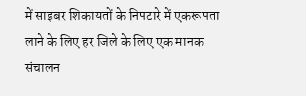में साइबर शिकायतों के निपटारे में एकरूपता लाने के लिए हर जिले के लिए एक मानक संचालन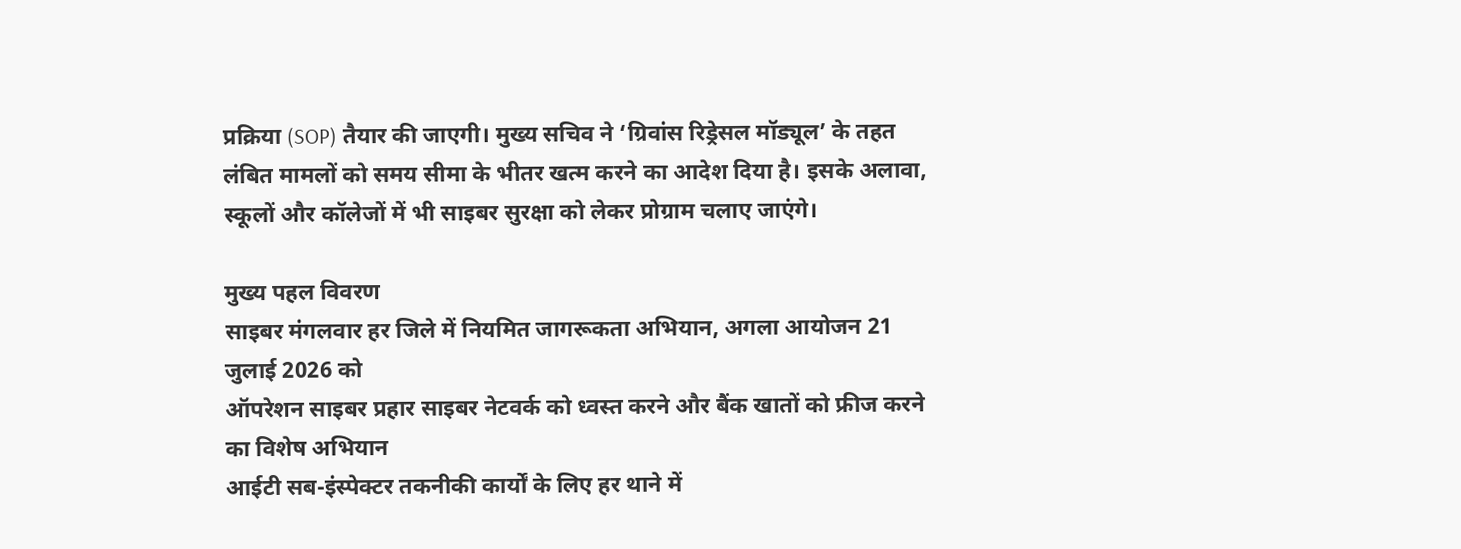प्रक्रिया (SOP) तैयार की जाएगी। मुख्य सचिव ने ‘ग्रिवांस रिड्रेसल मॉड्यूल’ के तहत लंबित मामलों को समय सीमा के भीतर खत्म करने का आदेश दिया है। इसके अलावा, स्कूलों और कॉलेजों में भी साइबर सुरक्षा को लेकर प्रोग्राम चलाए जाएंगे।

मुख्य पहल विवरण
साइबर मंगलवार हर जिले में नियमित जागरूकता अभियान, अगला आयोजन 21 जुलाई 2026 को
ऑपरेशन साइबर प्रहार साइबर नेटवर्क को ध्वस्त करने और बैंक खातों को फ्रीज करने का विशेष अभियान
आईटी सब-इंस्पेक्टर तकनीकी कार्यों के लिए हर थाने में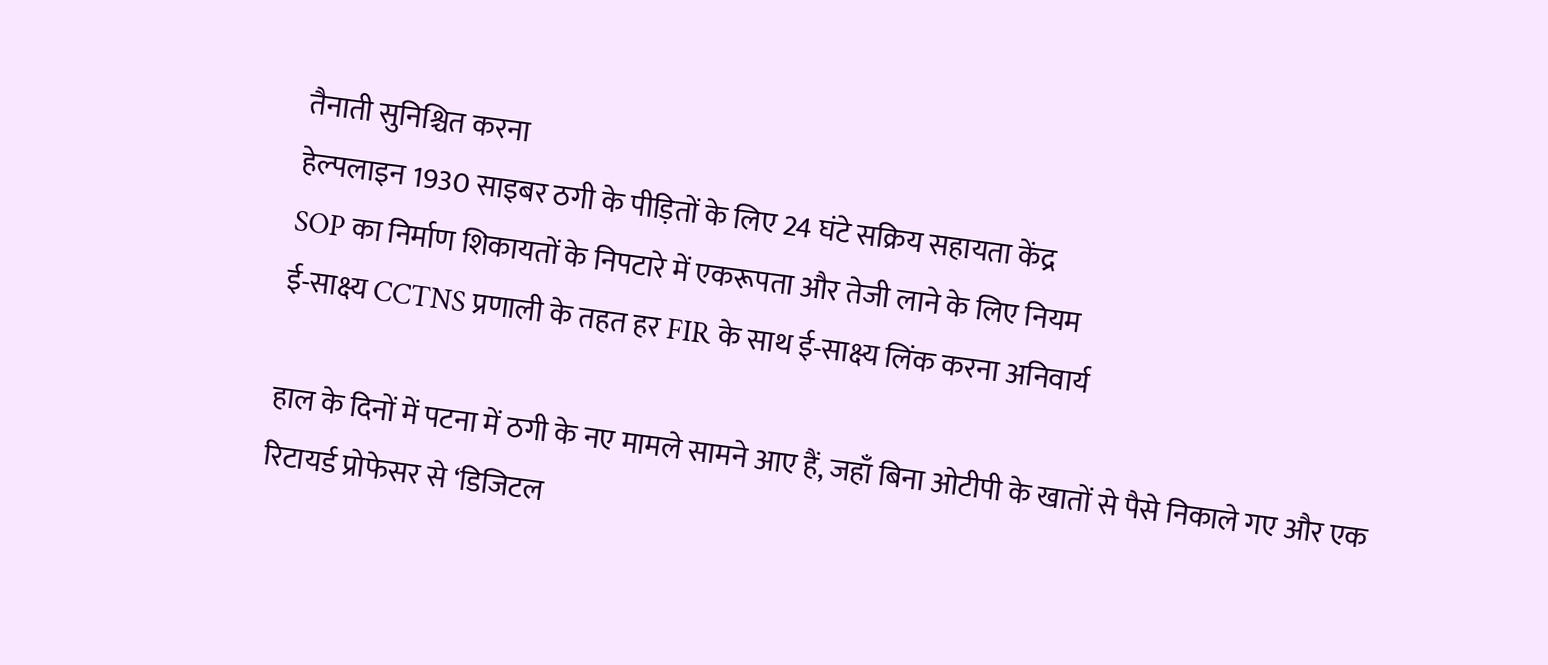तैनाती सुनिश्चित करना
हेल्पलाइन 1930 साइबर ठगी के पीड़ितों के लिए 24 घंटे सक्रिय सहायता केंद्र
SOP का निर्माण शिकायतों के निपटारे में एकरूपता और तेजी लाने के लिए नियम
ई-साक्ष्य CCTNS प्रणाली के तहत हर FIR के साथ ई-साक्ष्य लिंक करना अनिवार्य

हाल के दिनों में पटना में ठगी के नए मामले सामने आए हैं, जहाँ बिना ओटीपी के खातों से पैसे निकाले गए और एक रिटायर्ड प्रोफेसर से ‘डिजिटल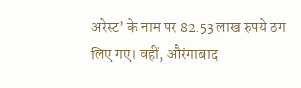अरेस्ट’ के नाम पर 82.53 लाख रुपये ठग लिए गए। वहीं, औरंगाबाद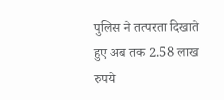पुलिस ने तत्परता दिखाते हुए अब तक 2.58 लाख रुपये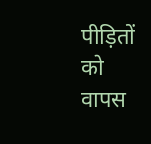पीड़ितों को वापस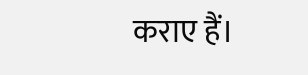कराए हैं।